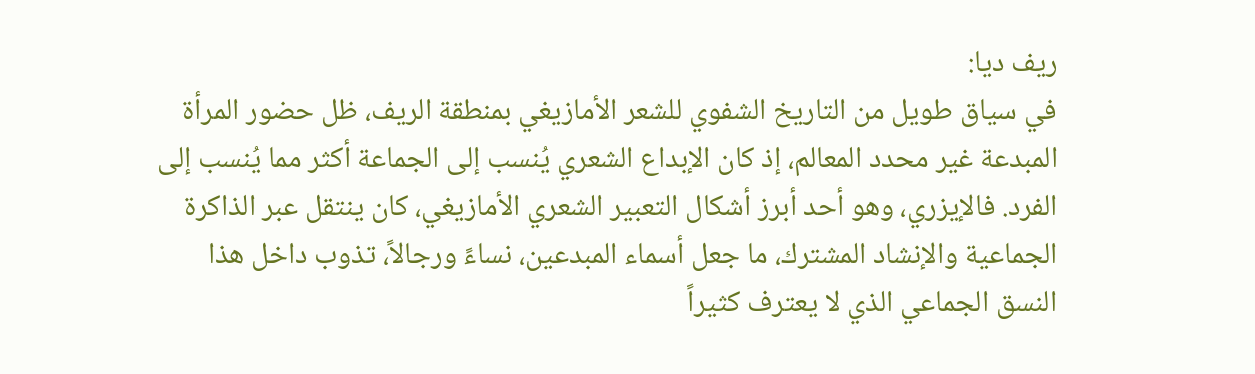ريف ديا:
في سياق طويل من التاريخ الشفوي للشعر الأمازيغي بمنطقة الريف، ظل حضور المرأة المبدعة غير محدد المعالم، إذ كان الإبداع الشعري يُنسب إلى الجماعة أكثر مما يُنسب إلى الفرد. فالإيزري، وهو أحد أبرز أشكال التعبير الشعري الأمازيغي، كان ينتقل عبر الذاكرة الجماعية والإنشاد المشترك، ما جعل أسماء المبدعين، نساءً ورجالاً، تذوب داخل هذا النسق الجماعي الذي لا يعترف كثيراً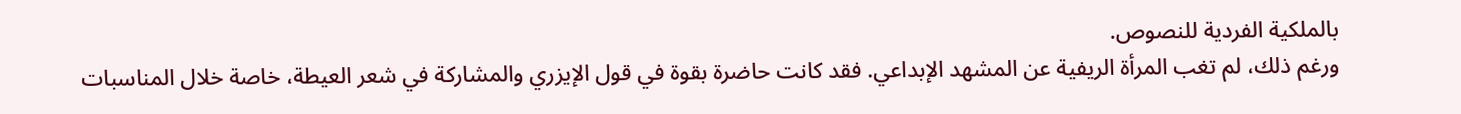بالملكية الفردية للنصوص.
ورغم ذلك، لم تغب المرأة الريفية عن المشهد الإبداعي. فقد كانت حاضرة بقوة في قول الإيزري والمشاركة في شعر العيطة، خاصة خلال المناسبات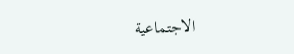الاجتماعية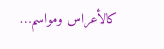كالأعراس ومواسم…